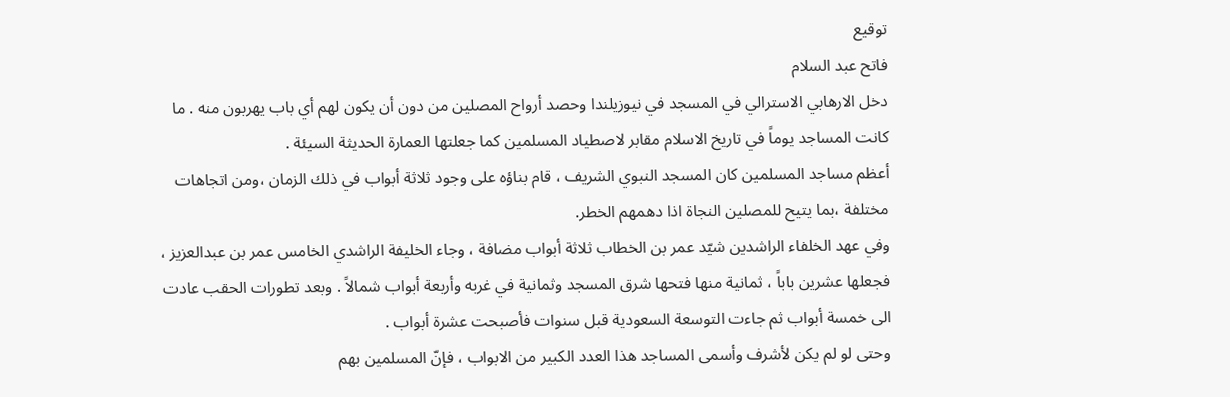توقيع
فاتح عبد السلام
دخل الارهابي الاسترالي في المسجد في نيوزيلندا وحصد أرواح المصلين من دون أن يكون لهم أي باب يهربون منه . ما كانت المساجد يوماً في تاريخ الاسلام مقابر لاصطياد المسلمين كما جعلتها العمارة الحديثة السيئة .
أعظم مساجد المسلمين كان المسجد النبوي الشريف ، قام بناؤه على وجود ثلاثة أبواب في ذلك الزمان ،ومن اتجاهات مختلفة ،بما يتيح للمصلين النجاة اذا دهمهم الخطر.
وفي عهد الخلفاء الراشدين شيّد عمر بن الخطاب ثلاثة أبواب مضافة ، وجاء الخليفة الراشدي الخامس عمر بن عبدالعزيز ، فجعلها عشرين باباً ، ثمانية منها فتحها شرق المسجد وثمانية في غربه وأربعة أبواب شمالاً . وبعد تطورات الحقب عادت الى خمسة أبواب ثم جاءت التوسعة السعودية قبل سنوات فأصبحت عشرة أبواب .
وحتى لو لم يكن لأشرف وأسمى المساجد هذا العدد الكبير من الابواب ، فإنّ المسلمين بهم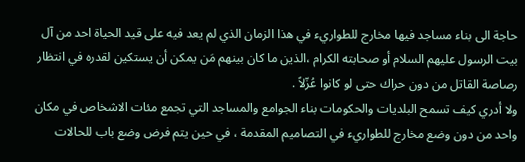حاجة الى بناء مساجد فيها مخارج للطواريء في هذا الزمان الذي لم يعد فيه على قيد الحياة احد من آل بيت الرسول عليهم السلام أو صحابته الكرام ،الذين ما كان بينهم مَن يمكن أن يستكين لقدره في انتظار رصاصة القاتل من دون حراك حتى لو كانوا عُزّلاً .
ولا أدري كيف تسمح البلديات والحكومات بناء الجوامع والمساجد التي تجمع مئات الاشخاص في مكان واحد من دون وضع مخارج للطواريء في التصاميم المقدمة ، في حين يتم فرض وضع باب للحالات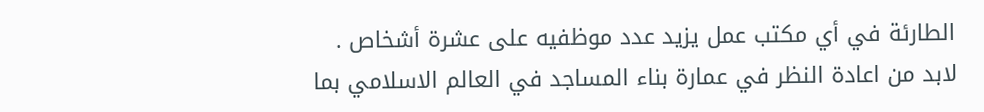الطارئة في أي مكتب عمل يزيد عدد موظفيه على عشرة أشخاص .
لابد من اعادة النظر في عمارة بناء المساجد في العالم الاسلامي بما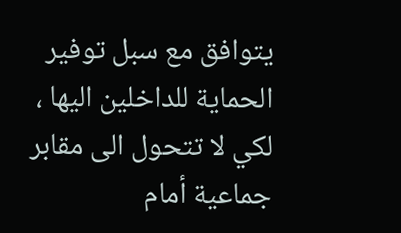يتوافق مع سبل توفير الحماية للداخلين اليها ، لكي لا تتحول الى مقابر جماعية أمام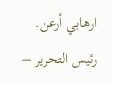ارهابي أرعن.
رئيس التحرير –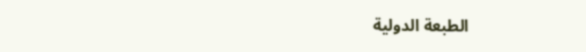الطبعة الدولية